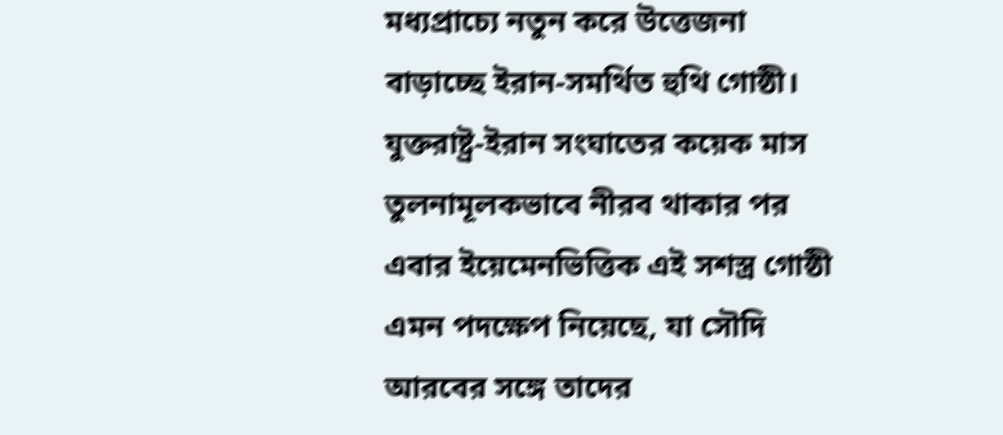মধ্যপ্রাচ্যে নতুন করে উত্তেজনা বাড়াচ্ছে ইরান-সমর্থিত হুথি গোষ্ঠী। যুক্তরাষ্ট্র-ইরান সংঘাতের কয়েক মাস তুলনামূলকভাবে নীরব থাকার পর এবার ইয়েমেনভিত্তিক এই সশস্ত্র গোষ্ঠী এমন পদক্ষেপ নিয়েছে, যা সৌদি আরবের সঙ্গে তাদের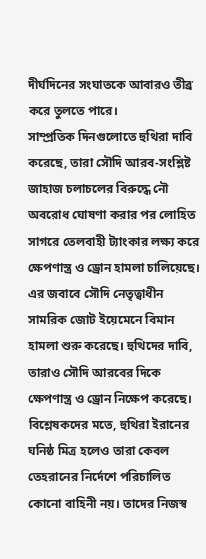দীর্ঘদিনের সংঘাতকে আবারও তীব্র করে তুলতে পারে।
সাম্প্রতিক দিনগুলোতে হুথিরা দাবি করেছে, তারা সৌদি আরব-সংশ্লিষ্ট জাহাজ চলাচলের বিরুদ্ধে নৌ অবরোধ ঘোষণা করার পর লোহিত সাগরে তেলবাহী ট্যাংকার লক্ষ্য করে ক্ষেপণাস্ত্র ও ড্রোন হামলা চালিয়েছে। এর জবাবে সৌদি নেতৃত্বাধীন সামরিক জোট ইয়েমেনে বিমান হামলা শুরু করেছে। হুথিদের দাবি, তারাও সৌদি আরবের দিকে ক্ষেপণাস্ত্র ও ড্রোন নিক্ষেপ করেছে।
বিশ্লেষকদের মতে, হুথিরা ইরানের ঘনিষ্ঠ মিত্র হলেও তারা কেবল তেহরানের নির্দেশে পরিচালিত কোনো বাহিনী নয়। তাদের নিজস্ব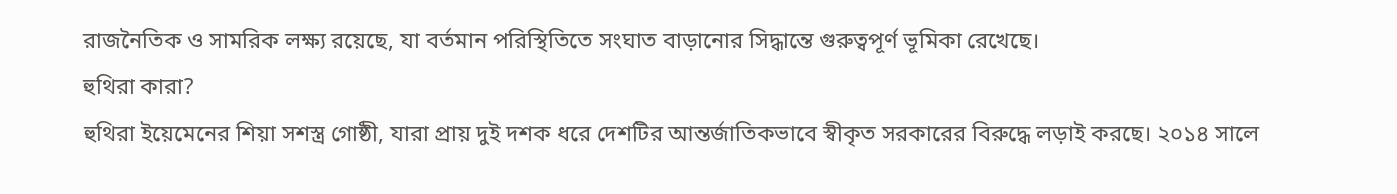রাজনৈতিক ও সামরিক লক্ষ্য রয়েছে, যা বর্তমান পরিস্থিতিতে সংঘাত বাড়ানোর সিদ্ধান্তে গুরুত্বপূর্ণ ভূমিকা রেখেছে।
হুথিরা কারা?
হুথিরা ইয়েমেনের শিয়া সশস্ত্র গোষ্ঠী, যারা প্রায় দুই দশক ধরে দেশটির আন্তর্জাতিকভাবে স্বীকৃত সরকারের বিরুদ্ধে লড়াই করছে। ২০১৪ সালে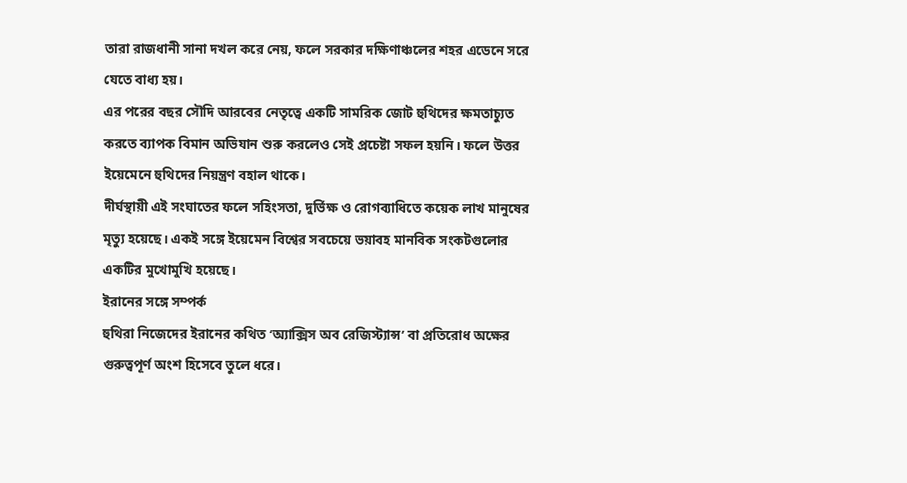তারা রাজধানী সানা দখল করে নেয়, ফলে সরকার দক্ষিণাঞ্চলের শহর এডেনে সরে যেতে বাধ্য হয়।
এর পরের বছর সৌদি আরবের নেতৃত্বে একটি সামরিক জোট হুথিদের ক্ষমতাচ্যুত করতে ব্যাপক বিমান অভিযান শুরু করলেও সেই প্রচেষ্টা সফল হয়নি। ফলে উত্তর ইয়েমেনে হুথিদের নিয়ন্ত্রণ বহাল থাকে।
দীর্ঘস্থায়ী এই সংঘাতের ফলে সহিংসতা, দুর্ভিক্ষ ও রোগব্যাধিতে কয়েক লাখ মানুষের মৃত্যু হয়েছে। একই সঙ্গে ইয়েমেন বিশ্বের সবচেয়ে ভয়াবহ মানবিক সংকটগুলোর একটির মুখোমুখি হয়েছে।
ইরানের সঙ্গে সম্পর্ক
হুথিরা নিজেদের ইরানের কথিত ‘অ্যাক্সিস অব রেজিস্ট্যান্স’ বা প্রতিরোধ অক্ষের গুরুত্বপূর্ণ অংশ হিসেবে তুলে ধরে।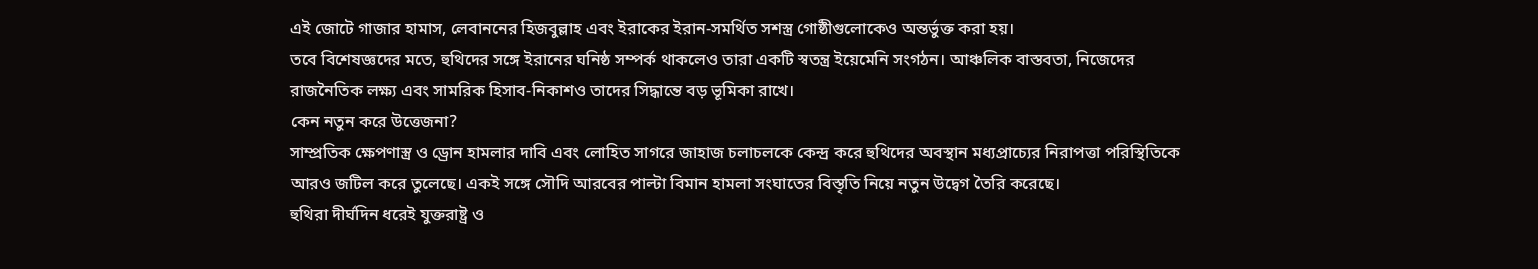এই জোটে গাজার হামাস, লেবাননের হিজবুল্লাহ এবং ইরাকের ইরান-সমর্থিত সশস্ত্র গোষ্ঠীগুলোকেও অন্তর্ভুক্ত করা হয়।
তবে বিশেষজ্ঞদের মতে, হুথিদের সঙ্গে ইরানের ঘনিষ্ঠ সম্পর্ক থাকলেও তারা একটি স্বতন্ত্র ইয়েমেনি সংগঠন। আঞ্চলিক বাস্তবতা, নিজেদের রাজনৈতিক লক্ষ্য এবং সামরিক হিসাব-নিকাশও তাদের সিদ্ধান্তে বড় ভূমিকা রাখে।
কেন নতুন করে উত্তেজনা?
সাম্প্রতিক ক্ষেপণাস্ত্র ও ড্রোন হামলার দাবি এবং লোহিত সাগরে জাহাজ চলাচলকে কেন্দ্র করে হুথিদের অবস্থান মধ্যপ্রাচ্যের নিরাপত্তা পরিস্থিতিকে আরও জটিল করে তুলেছে। একই সঙ্গে সৌদি আরবের পাল্টা বিমান হামলা সংঘাতের বিস্তৃতি নিয়ে নতুন উদ্বেগ তৈরি করেছে।
হুথিরা দীর্ঘদিন ধরেই যুক্তরাষ্ট্র ও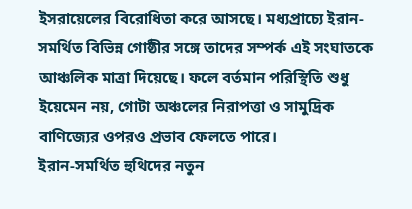ইসরায়েলের বিরোধিতা করে আসছে। মধ্যপ্রাচ্যে ইরান-সমর্থিত বিভিন্ন গোষ্ঠীর সঙ্গে তাদের সম্পর্ক এই সংঘাতকে আঞ্চলিক মাত্রা দিয়েছে। ফলে বর্তমান পরিস্থিতি শুধু ইয়েমেন নয়, গোটা অঞ্চলের নিরাপত্তা ও সামুদ্রিক বাণিজ্যের ওপরও প্রভাব ফেলতে পারে।
ইরান-সমর্থিত হুথিদের নতুন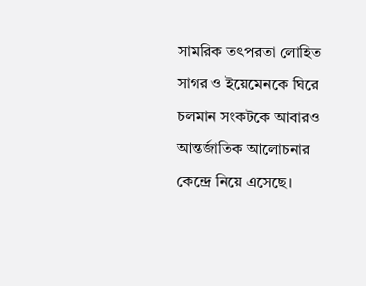সামরিক তৎপরতা লোহিত সাগর ও ইয়েমেনকে ঘিরে চলমান সংকটকে আবারও আন্তর্জাতিক আলোচনার কেন্দ্রে নিয়ে এসেছে।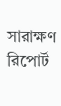সারাক্ষণ রিপোর্ট